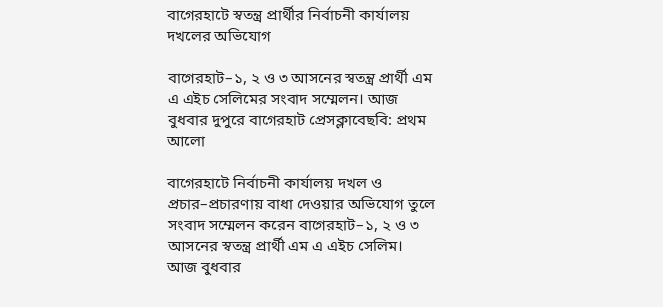বাগেরহাটে স্বতন্ত্র প্রার্থীর নির্বাচনী কার্যালয় দখলের অভিযোগ

বাগেরহাট–১, ২ ও ৩ আসনের স্বতন্ত্র প্রার্থী এম এ এইচ সেলিমের সংবাদ সম্মেলন। আজ বুধবার দুপুরে বাগেরহাট প্রেসক্লাবেছবি: প্রথম আলো

বাগেরহাটে নির্বাচনী কার্যালয় দখল ও প্রচার–প্রচারণায় বাধা দেওয়ার অভিযোগ তুলে সংবাদ সম্মেলন করেন বাগেরহাট–১, ২ ও ৩ আসনের স্বতন্ত্র প্রার্থী এম এ এইচ সেলিম। আজ বুধবার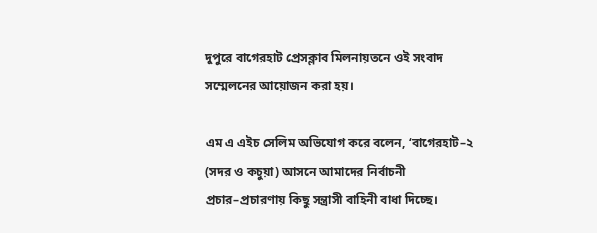দুপুরে বাগেরহাট প্রেসক্লাব মিলনায়তনে ওই সংবাদ সম্মেলনের আয়োজন করা হয়।

এম এ এইচ সেলিম অভিযোগ করে বলেন, ‘বাগেরহাট–২ (সদর ও কচুয়া) আসনে আমাদের নির্বাচনী প্রচার–প্রচারণায় কিছু সন্ত্রাসী বাহিনী বাধা দিচ্ছে।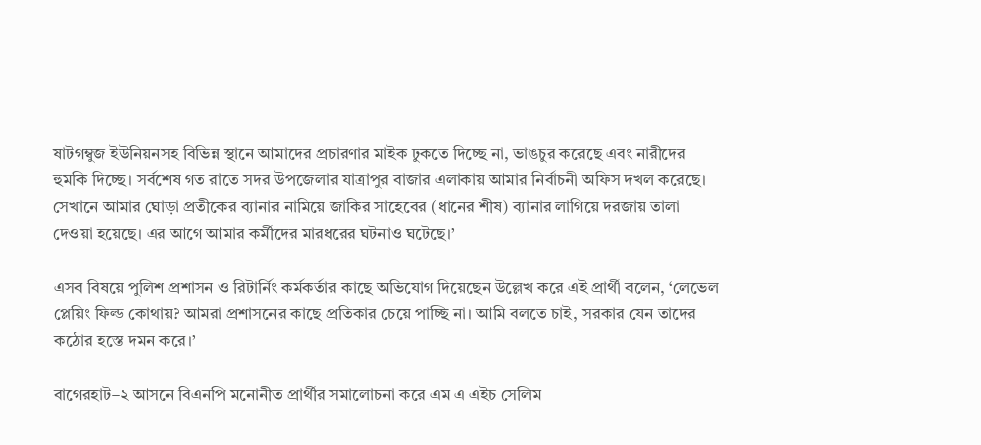ষাটগম্বুজ ইউনিয়নসহ বিভিন্ন স্থানে আমাদের প্রচারণার মাইক ঢুকতে দিচ্ছে না, ভাঙচুর করেছে এবং নারীদের হুমকি দিচ্ছে। সর্বশেষ গত রাতে সদর উপজেলার যাত্রাপুর বাজার এলাকায় আমার নির্বাচনী অফিস দখল করেছে। সেখানে আমার ঘোড়া প্রতীকের ব্যানার নামিয়ে জাকির সাহেবের (ধানের শীষ) ব্যানার লাগিয়ে দরজায় তালা দেওয়া হয়েছে। এর আগে আমার কর্মীদের মারধরের ঘটনাও ঘটেছে।’

এসব বিষয়ে পুলিশ প্রশাসন ও রিটার্নিং কর্মকর্তার কাছে অভিযোগ দিয়েছেন উল্লেখ করে এই প্রার্থী বলেন, ‘লেভেল প্লেয়িং ফিল্ড কোথায়? আমরা প্রশাসনের কাছে প্রতিকার চেয়ে পাচ্ছি না। আমি বলতে চাই, সরকার যেন তাদের কঠোর হস্তে দমন করে।’

বাগেরহাট–২ আসনে বিএনপি মনোনীত প্রার্থীর সমালোচনা করে এম এ এইচ সেলিম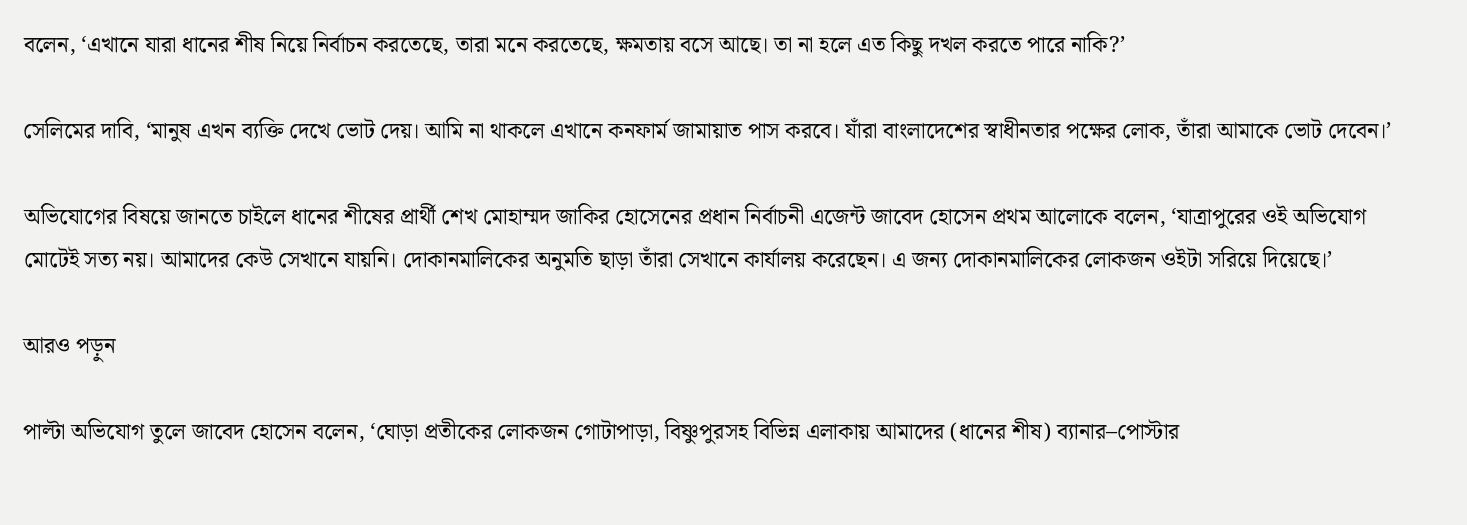বলেন, ‘এখানে যারা ধানের শীষ নিয়ে নির্বাচন করতেছে, তারা মনে করতেছে, ক্ষমতায় বসে আছে। তা না হলে এত কিছু দখল করতে পারে নাকি?’

সেলিমের দাবি, ‘মানুষ এখন ব্যক্তি দেখে ভোট দেয়। আমি না থাকলে এখানে কনফার্ম জামায়াত পাস করবে। যাঁরা বাংলাদেশের স্বাধীনতার পক্ষের লোক, তাঁরা আমাকে ভোট দেবেন।’

অভিযোগের বিষয়ে জানতে চাইলে ধানের শীষের প্রার্থী শেখ মোহাম্মদ জাকির হোসেনের প্রধান নির্বাচনী এজেন্ট জাবেদ হোসেন প্রথম আলোকে বলেন, ‘যাত্রাপুরের ওই অভিযোগ মোটেই সত্য নয়। আমাদের কেউ সেখানে যায়নি। দোকানমালিকের অনুমতি ছাড়া তাঁরা সেখানে কার্যালয় করেছেন। এ জন্য দোকানমালিকের লোকজন ওইটা সরিয়ে দিয়েছে।’

আরও পড়ুন

পাল্টা অভিযোগ তুলে জাবেদ হোসেন বলেন, ‘ঘোড়া প্রতীকের লোকজন গোটাপাড়া, বিষ্ণুপুরসহ বিভিন্ন এলাকায় আমাদের (ধানের শীষ) ব্যানার–পোস্টার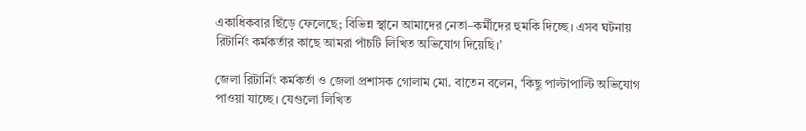একাধিকবার ছিঁড়ে ফেলেছে; বিভিন্ন স্থানে আমাদের নেতা–কর্মীদের হুমকি দিচ্ছে। এসব ঘটনায় রিটার্নিং কর্মকর্তার কাছে আমরা পাঁচটি লিখিত অভিযোগ দিয়েছি।’

জেলা রিটার্নিং কর্মকর্তা ও জেলা প্রশাসক গোলাম মো. বাতেন বলেন, ‘কিছু পাল্টাপাল্টি অভিযোগ পাওয়া যাচ্ছে। যেগুলো লিখিত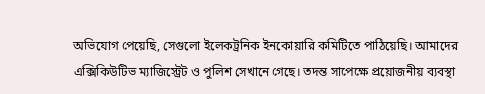অভিযোগ পেয়েছি, সেগুলো ইলেকট্রনিক ইনকোয়ারি কমিটিতে পাঠিয়েছি। আমাদের এক্সিকিউটিভ ম্যাজিস্ট্রেট ও পুলিশ সেখানে গেছে। তদন্ত সাপেক্ষে প্রয়োজনীয় ব্যবস্থা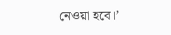নেওয়া হবে।’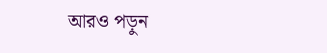আরও পড়ুন